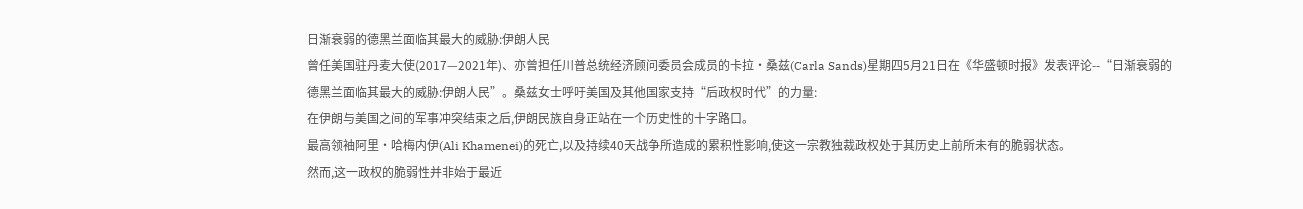日渐衰弱的德黑兰面临其最大的威胁:伊朗人民
曾任美国驻丹麦大使(2017—2021年)、亦曾担任川普总统经济顾问委员会成员的卡拉·桑兹(Carla Sands)星期四5月21日在《华盛顿时报》发表评论--“日渐衰弱的德黑兰面临其最大的威胁:伊朗人民”。桑兹女士呼吁美国及其他国家支持“后政权时代”的力量:
在伊朗与美国之间的军事冲突结束之后,伊朗民族自身正站在一个历史性的十字路口。
最高领袖阿里·哈梅内伊(Ali Khamenei)的死亡,以及持续40天战争所造成的累积性影响,使这一宗教独裁政权处于其历史上前所未有的脆弱状态。
然而,这一政权的脆弱性并非始于最近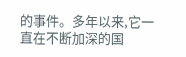的事件。多年以来,它一直在不断加深的国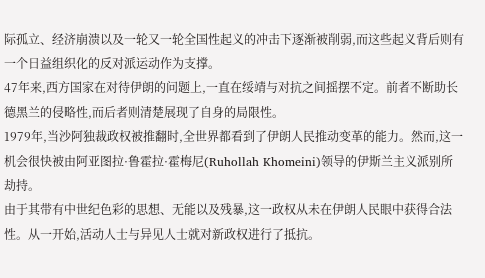际孤立、经济崩溃以及一轮又一轮全国性起义的冲击下逐渐被削弱,而这些起义背后则有一个日益组织化的反对派运动作为支撑。
47年来,西方国家在对待伊朗的问题上,一直在绥靖与对抗之间摇摆不定。前者不断助长德黑兰的侵略性,而后者则清楚展现了自身的局限性。
1979年,当沙阿独裁政权被推翻时,全世界都看到了伊朗人民推动变革的能力。然而,这一机会很快被由阿亚图拉·鲁霍拉·霍梅尼(Ruhollah Khomeini)领导的伊斯兰主义派别所劫持。
由于其带有中世纪色彩的思想、无能以及残暴,这一政权从未在伊朗人民眼中获得合法性。从一开始,活动人士与异见人士就对新政权进行了抵抗。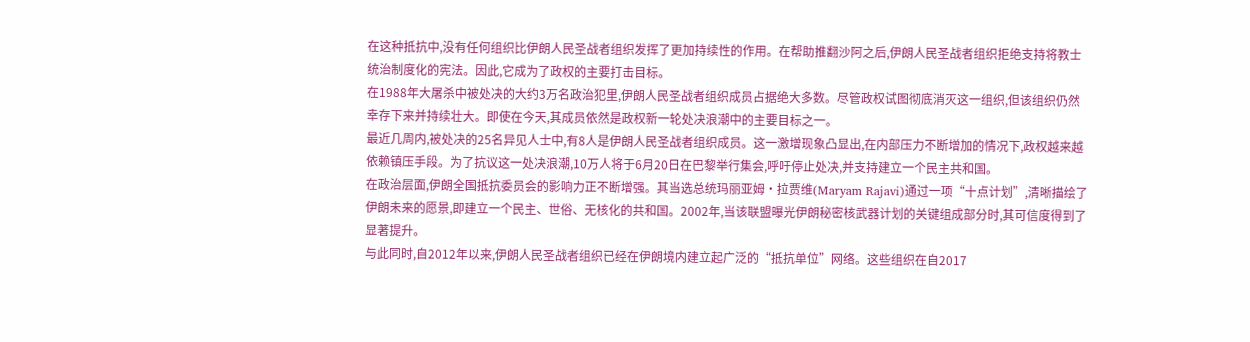在这种抵抗中,没有任何组织比伊朗人民圣战者组织发挥了更加持续性的作用。在帮助推翻沙阿之后,伊朗人民圣战者组织拒绝支持将教士统治制度化的宪法。因此,它成为了政权的主要打击目标。
在1988年大屠杀中被处决的大约3万名政治犯里,伊朗人民圣战者组织成员占据绝大多数。尽管政权试图彻底消灭这一组织,但该组织仍然幸存下来并持续壮大。即使在今天,其成员依然是政权新一轮处决浪潮中的主要目标之一。
最近几周内,被处决的25名异见人士中,有8人是伊朗人民圣战者组织成员。这一激增现象凸显出,在内部压力不断增加的情况下,政权越来越依赖镇压手段。为了抗议这一处决浪潮,10万人将于6月20日在巴黎举行集会,呼吁停止处决,并支持建立一个民主共和国。
在政治层面,伊朗全国抵抗委员会的影响力正不断增强。其当选总统玛丽亚姆·拉贾维(Maryam Rajavi)通过一项“十点计划”,清晰描绘了伊朗未来的愿景,即建立一个民主、世俗、无核化的共和国。2002年,当该联盟曝光伊朗秘密核武器计划的关键组成部分时,其可信度得到了显著提升。
与此同时,自2012年以来,伊朗人民圣战者组织已经在伊朗境内建立起广泛的“抵抗单位”网络。这些组织在自2017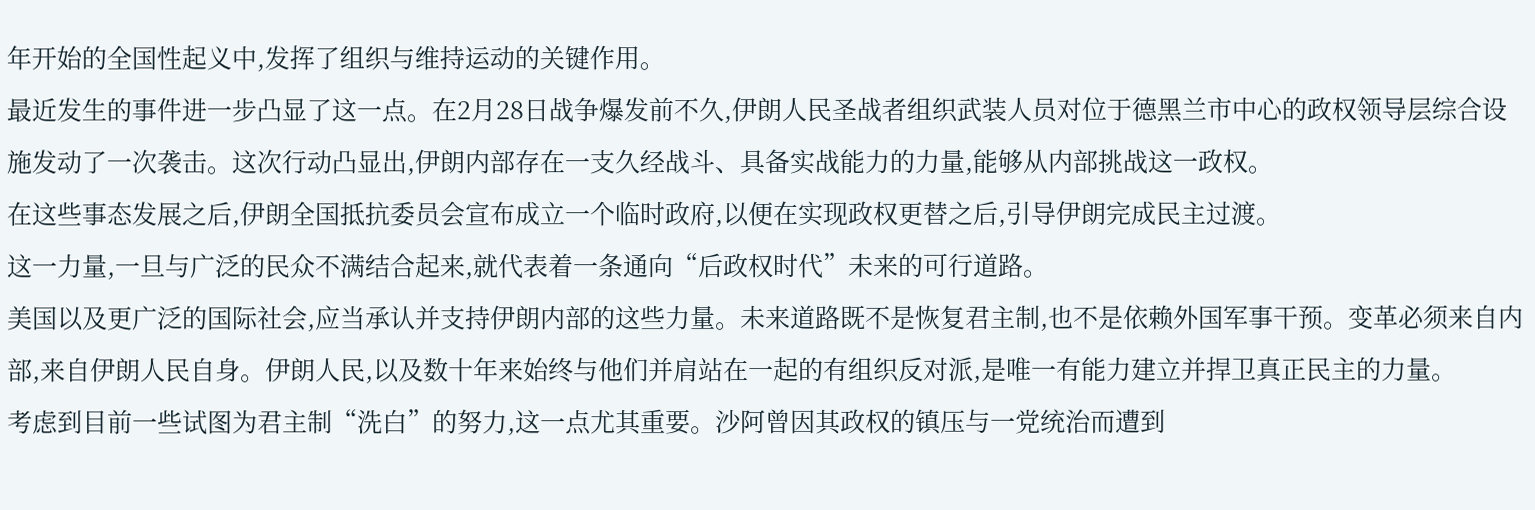年开始的全国性起义中,发挥了组织与维持运动的关键作用。
最近发生的事件进一步凸显了这一点。在2月28日战争爆发前不久,伊朗人民圣战者组织武装人员对位于德黑兰市中心的政权领导层综合设施发动了一次袭击。这次行动凸显出,伊朗内部存在一支久经战斗、具备实战能力的力量,能够从内部挑战这一政权。
在这些事态发展之后,伊朗全国抵抗委员会宣布成立一个临时政府,以便在实现政权更替之后,引导伊朗完成民主过渡。
这一力量,一旦与广泛的民众不满结合起来,就代表着一条通向“后政权时代”未来的可行道路。
美国以及更广泛的国际社会,应当承认并支持伊朗内部的这些力量。未来道路既不是恢复君主制,也不是依赖外国军事干预。变革必须来自内部,来自伊朗人民自身。伊朗人民,以及数十年来始终与他们并肩站在一起的有组织反对派,是唯一有能力建立并捍卫真正民主的力量。
考虑到目前一些试图为君主制“洗白”的努力,这一点尤其重要。沙阿曾因其政权的镇压与一党统治而遭到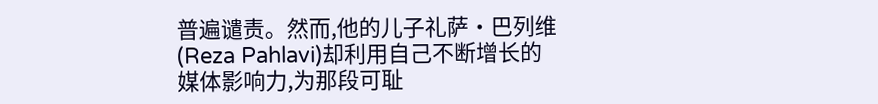普遍谴责。然而,他的儿子礼萨·巴列维(Reza Pahlavi)却利用自己不断增长的媒体影响力,为那段可耻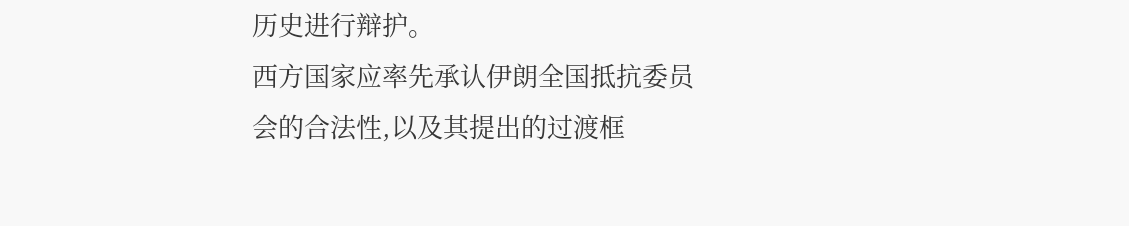历史进行辩护。
西方国家应率先承认伊朗全国抵抗委员会的合法性,以及其提出的过渡框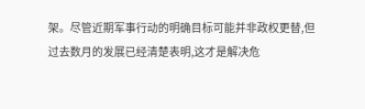架。尽管近期军事行动的明确目标可能并非政权更替,但过去数月的发展已经清楚表明,这才是解决危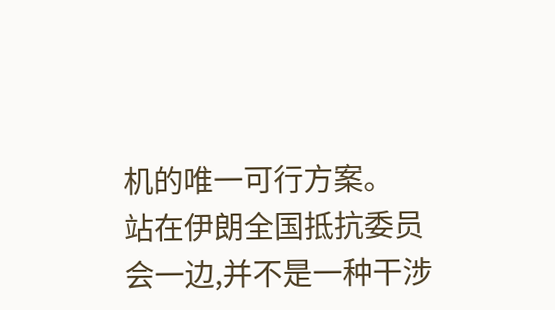机的唯一可行方案。
站在伊朗全国抵抗委员会一边,并不是一种干涉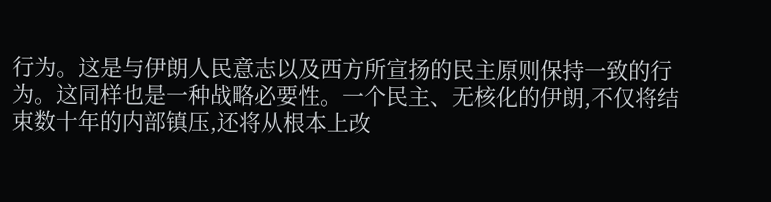行为。这是与伊朗人民意志以及西方所宣扬的民主原则保持一致的行为。这同样也是一种战略必要性。一个民主、无核化的伊朗,不仅将结束数十年的内部镇压,还将从根本上改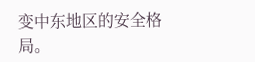变中东地区的安全格局。